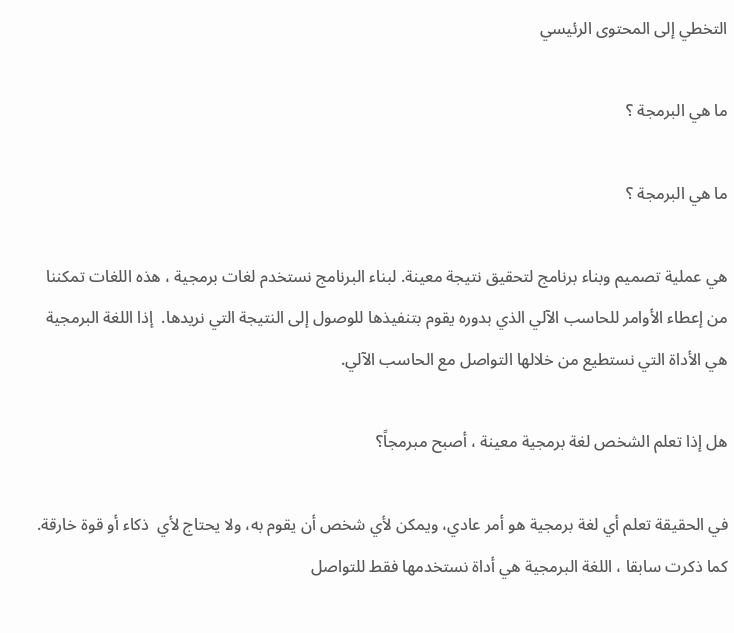التخطي إلى المحتوى الرئيسي

ما هي البرمجة ؟

ما هي البرمجة ؟

هي عملية تصميم وبناء برنامج لتحقيق نتيجة معينة. لبناء البرنامج نستخدم لغات برمجية ، هذه اللغات تمكننا من إعطاء الأوامر للحاسب الآلي الذي بدوره يقوم بتنفيذها للوصول إلى النتيجة التي نريدها.  إذا اللغة البرمجية هي الأداة التي نستطيع من خلالها التواصل مع الحاسب الآلي.

هل إذا تعلم الشخص لغة برمجية معينة ، أصبح مبرمجاً؟

في الحقيقة تعلم أي لغة برمجية هو أمر عادي، ويمكن لأي شخص أن يقوم به، ولا يحتاج لأي  ذكاء أو قوة خارقة. كما ذكرت سابقا ، اللغة البرمجية هي أداة نستخدمها فقط للتواصل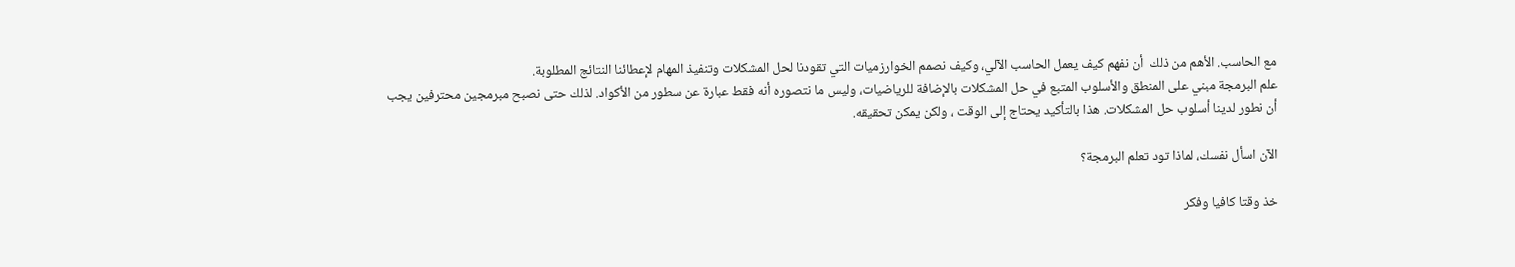مع الحاسب. الأهم من ذلك  أن نفهم كيف يعمل الحاسب الآلي، وكيف نصمم الخوارزميات التي تقودنا لحل المشكلات وتنفيذ المهام لإعطائنا النتائج المطلوبة.
علم البرمجة مبني على المنطق والأسلوب المتبع في حل المشكلات بالإضافة للرياضيات، وليس ما نتصوره أنه فقط عبارة عن سطور من الأكواد. لذلك حتى نصبح مبرمجين محترفين يجب أن نطور لدينا أسلوب حل المشكلات. هذا بالتأكيد يحتاج إلى الوقت ، ولكن يمكن تحقيقه.

الآن اسأل نفسك، لماذا تود تعلم البرمجة؟

خذ وقتا كافيا وفكر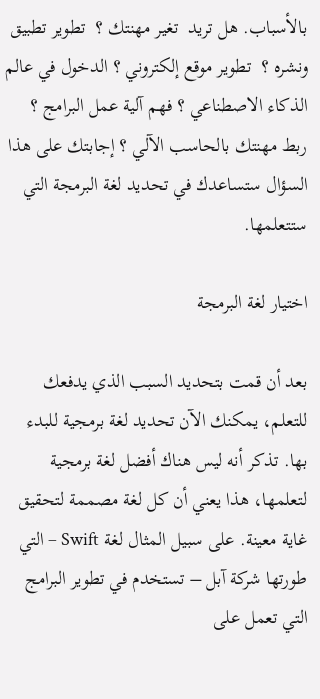بالأسباب. هل تريد  تغير مهنتك ؟  تطوير تطبيق  ونشره ؟  تطوير موقع إلكتروني ؟ الدخول في عالم الذكاء الاصطناعي ؟ فهم آلية عمل البرامج ؟ ربط مهنتك بالحاسب الآلي ؟ إجابتك على هذا السؤال ستساعدك في تحديد لغة البرمجة التي ستتعلمها.

اختيار لغة البرمجة

بعد أن قمت بتحديد السبب الذي يدفعك للتعلم، يمكنك الآن تحديد لغة برمجية للبدء بها. تذكر أنه ليس هناك أفضل لغة برمجية لتعلمها، هذا يعني أن كل لغة مصممة لتحقيق غاية معينة. على سبيل المثال لغة Swift – التي طورتها شركة آبل – تستخدم في تطوير البرامج التي تعمل على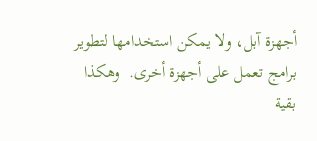أجهزة آبل، ولا يمكن استخدامها لتطوير برامج تعمل على أجهزة أخرى.  وهكذا بقية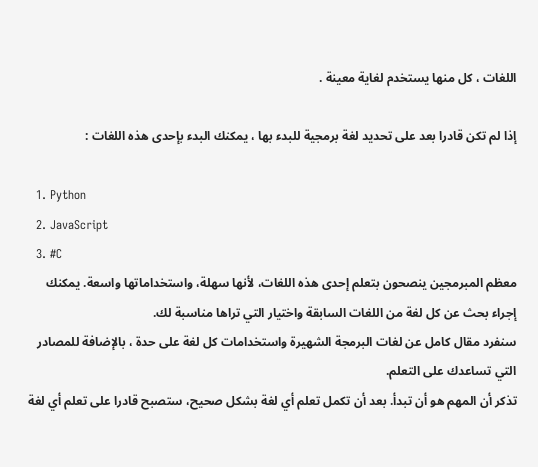اللغات ، كل منها يستخدم لغاية معينة .

إذا لم تكن قادرا بعد على تحديد لغة برمجية للبدء بها ، يمكنك البدء بإحدى هذه اللغات :

  1. Python
  2. JavaScript
  3. #C
معظم المبرمجين ينصحون بتعلم إحدى هذه اللغات، لأنها سهلة، واستخداماتها واسعة. يمكنك إجراء بحث عن كل لغة من اللغات السابقة واختيار التي تراها مناسبة لك.
سنفرد مقال كامل عن لغات البرمجة الشهيرة واستخدامات كل لغة على حدة ، بالإضافة للمصادر التي تساعدك على التعلم.
تذكر أن المهم هو أن تبدأ. بعد أن تكمل تعلم أي لغة بشكل صحيح، ستصبح قادرا على تعلم أي لغة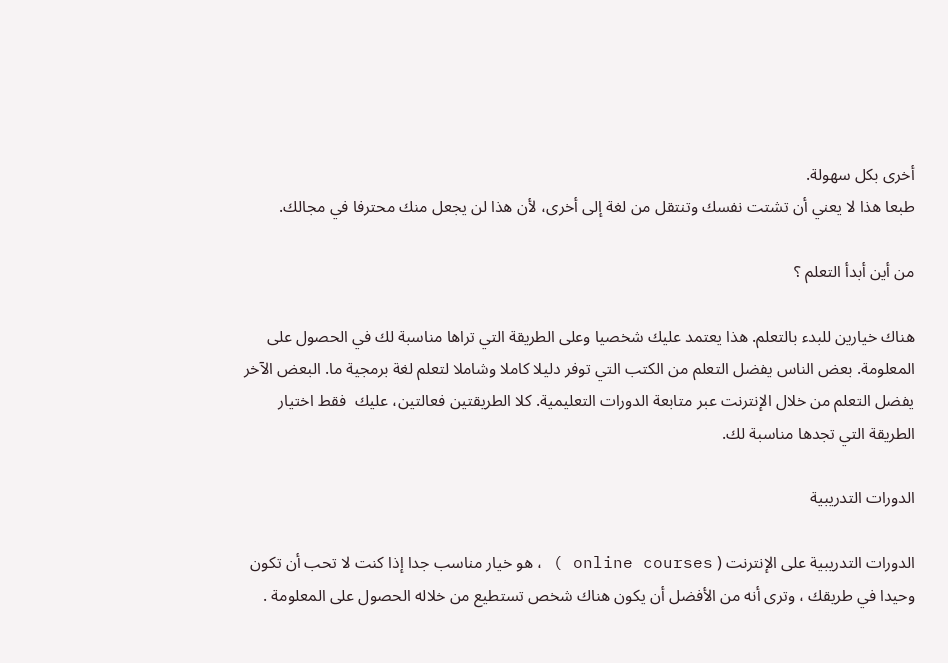أخرى بكل سهولة.
طبعا هذا لا يعني أن تشتت نفسك وتنتقل من لغة إلى أخرى، لأن هذا لن يجعل منك محترفا في مجالك.

من أين أبدأ التعلم ؟

هناك خيارين للبدء بالتعلم. هذا يعتمد عليك شخصيا وعلى الطريقة التي تراها مناسبة لك في الحصول على المعلومة. بعض الناس يفضل التعلم من الكتب التي توفر دليلا كاملا وشاملا لتعلم لغة برمجية ما. البعض الآخر يفضل التعلم من خلال الإنترنت عبر متابعة الدورات التعليمية. كلا الطريقتين فعالتين، عليك  فقط اختيار الطريقة التي تجدها مناسبة لك.

الدورات التدريبية

الدورات التدريبية على الإنترنت ( online courses ) ، هو خيار مناسب جدا إذا كنت لا تحب أن تكون وحيدا في طريقك ، وترى أنه من الأفضل أن يكون هناك شخص تستطيع من خلاله الحصول على المعلومة .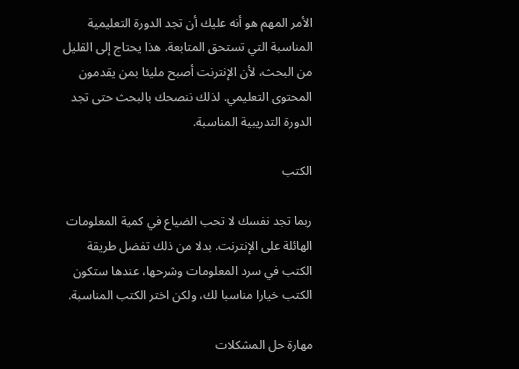الأمر المهم هو أنه عليك أن تجد الدورة التعليمية المناسبة التي تستحق المتابعة. هذا يحتاج إلى القليل من البحث، لأن الإنترنت أصبح مليئا بمن يقدمون المحتوى التعليمي. لذلك ننصحك بالبحث حتى تجد الدورة التدريبية المناسبة.

الكتب

ربما تجد نفسك لا تحب الضياع في كمية المعلومات الهائلة على الإنترنت. بدلا من ذلك تفضل طريقة الكتب في سرد المعلومات وشرحها، عندها ستكون الكتب خيارا مناسبا لك، ولكن اختر الكتب المناسبة.

مهارة حل المشكلات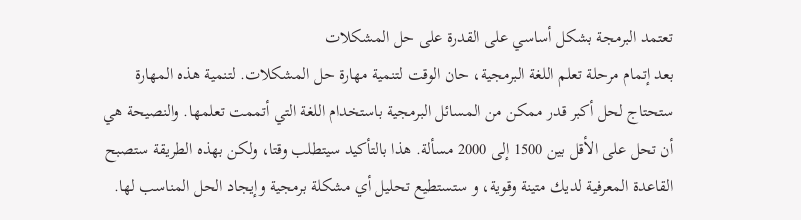تعتمد البرمجة بشكل أساسي على القدرة على حل المشكلات
بعد إتمام مرحلة تعلم اللغة البرمجية، حان الوقت لتنمية مهارة حل المشكلات. لتنمية هذه المهارة ستحتاج لحل أكبر قدر ممكن من المسائل البرمجية باستخدام اللغة التي أتممت تعلمها. والنصيحة هي أن تحل على الأقل بين 1500 إلى 2000 مسألة. هذا بالتأكيد سيتطلب وقتا، ولكن بهذه الطريقة ستصبح القاعدة المعرفية لديك متينة وقوية، و ستستطيع تحليل أي مشكلة برمجية وإيجاد الحل المناسب لها.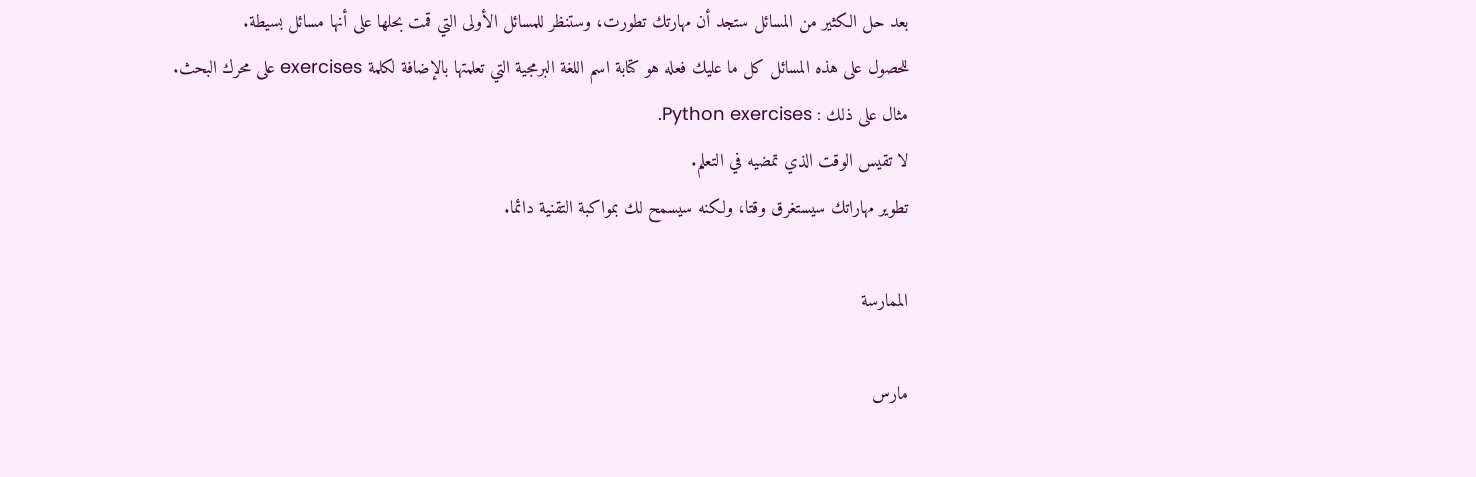بعد حل الكثير من المسائل ستجد أن مهارتك تطورت، وستنظر للمسائل الأولى التي قمت بحلها على أنها مسائل بسيطة.
للحصول على هذه المسائل كل ما عليك فعله هو كتابة اسم اللغة البرمجية التي تعلمتها بالإضافة لكلمة exercises على محرك البحث.  مثال على ذلك : Python exercises.
لا تقيس الوقت الذي تمضيه في التعلم.
تطوير مهاراتك سيستغرق وقتا، ولكنه سيسمح لك بمواكبة التقنية دائما.

الممارسة

مارس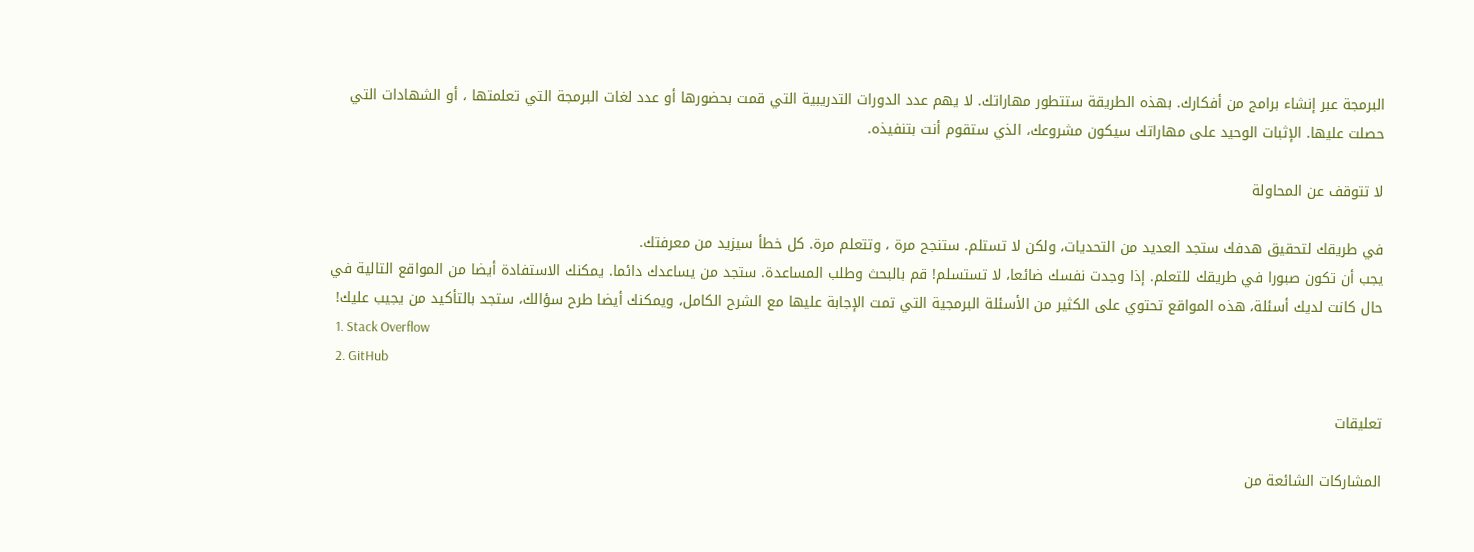البرمجة عبر إنشاء برامج من أفكارك. بهذه الطريقة ستتطور مهاراتك. لا يهم عدد الدورات التدريبية التي قمت بحضورها أو عدد لغات البرمجة التي تعلمتها ، أو الشهادات التي حصلت عليها. الإثبات الوحيد على مهاراتك سيكون مشروعك، الذي ستقوم أنت بتنفيذه.

لا تتوقف عن المحاولة

في طريقك لتحقيق هدفك ستجد العديد من التحديات، ولكن لا تستلم. ستنجح مرة ، وتتعلم مرة. كل خطأ سيزيد من معرفتك.
يجب أن تكون صبورا في طريقك للتعلم. إذا وجدت نفسك ضائعا، لا تستسلم! قم بالبحث وطلب المساعدة. ستجد من يساعدك دائما. يمكنك الاستفادة أيضا من المواقع التالية في حال كانت لديك أسئلة، هذه المواقع تحتوي على الكثير من الأسئلة البرمجية التي تمت الإجابة عليها مع الشرح الكامل، ويمكنك أيضا طرح سؤالك، ستجد بالتأكيد من يجيب عليك!
  1. Stack Overflow
  2. GitHub

تعليقات

المشاركات الشائعة من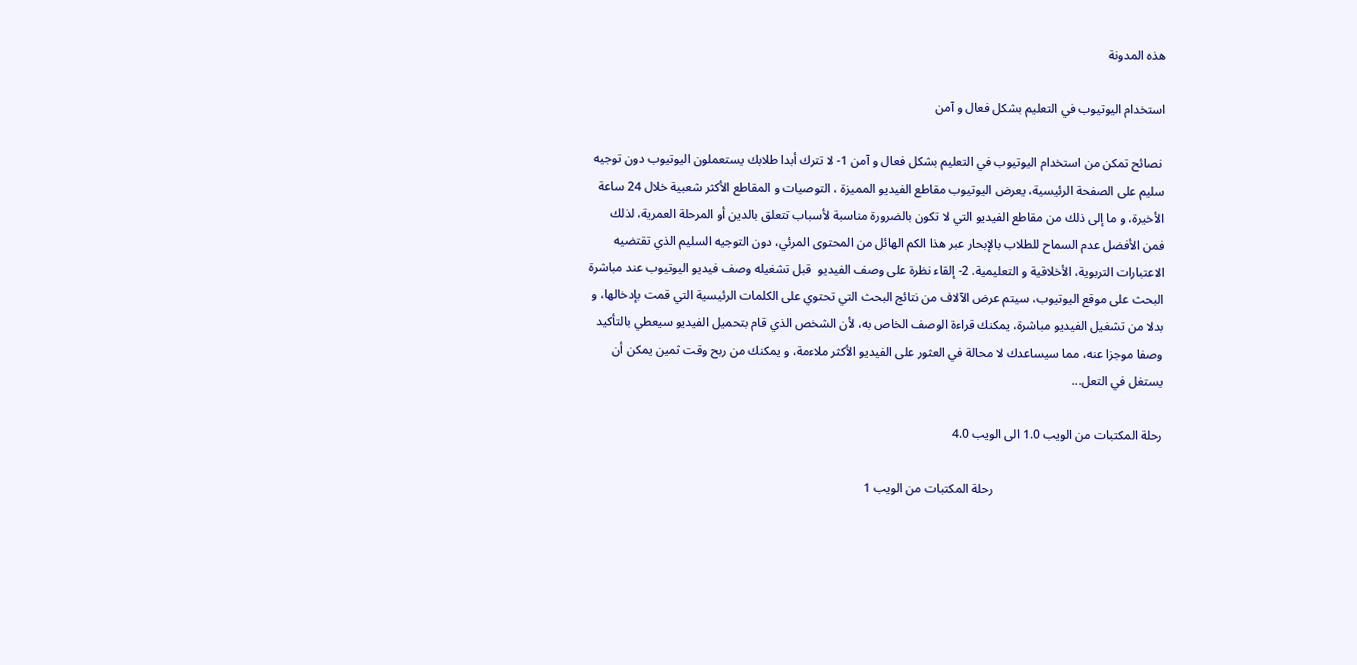هذه المدونة

استخدام اليوتيوب في التعليم بشكل فعال و آمن

 نصائح تمكن من استخدام اليوتيوب في التعليم بشكل فعال و آمن 1- لا تترك أبدا طلابك يستعملون اليوتيوب دون توجيه سليم على الصفحة الرئيسية، يعرض اليوتيوب مقاطع الفيديو المميزة ، التوصيات و المقاطع الأكثر شعبية خلال 24 ساعة الأخيرة، و ما إلى ذلك من مقاطع الفيديو التي لا تكون بالضرورة مناسبة لأسباب تتعلق بالدين أو المرحلة العمرية، لذلك فمن الأفضل عدم السماح للطلاب بالإبحار عبر هذا الكم الهائل من المحتوى المرئي، دون التوجيه السليم الذي تقتضيه الاعتبارات التربوية، الأخلاقية و التعليمية. 2- إلقاء نظرة على وصف الفيديو  قبل تشغيله وصف فيديو اليوتيوب عند مباشرة البحث على موقع اليوتيوب، سيتم عرض الآلاف من نتائج البحث التي تحتوي على الكلمات الرئيسية التي قمت بإدخالها، و بدلا من تشغيل الفيديو مباشرة، يمكنك قراءة الوصف الخاص به، لأن الشخص الذي قام بتحميل الفيديو سيعطي بالتأكيد وصفا موجزا عنه، مما سيساعدك لا محالة في العثور على الفيديو الأكثر ملاءمة، و يمكنك من ربح وقت ثمين يمكن أن يستغل في التعل...

رحلة المكتبات من الويب 1.0 الى الويب 4.0

                                                      رحلة المكتبات من الويب 1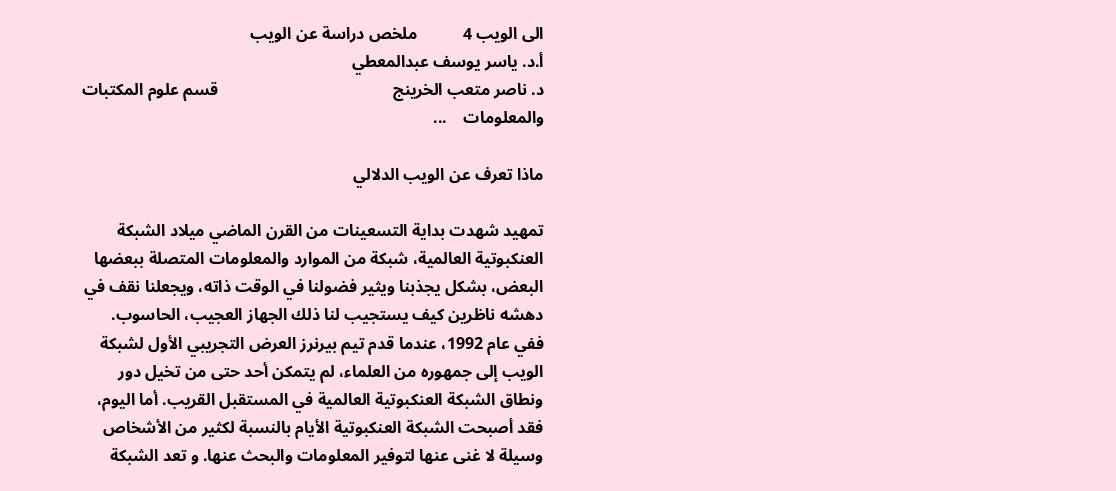الى الويب 4           ملخص دراسة عن الويب                                               أ.د. ياسر يوسف عبدالمعطي                                                                                  د. ناصر متعب الخرينج                                          قسم علوم المكتبات والمعلومات    ...

ماذا تعرف عن الويب الدلالي

تمهيد شهدت بداية التسعينات من القرن الماضي ميلاد الشبكة العنكبوتية العالمية، شبكة من الموارد والمعلومات المتصلة ببعضها البعض، بشكل يجذبنا ويثير فضولنا في الوقت ذاته، ويجعلنا نقف في دهشه ناظرين كيف يستجيب لنا ذلك الجهاز العجيب، الحاسوب. ففي عام 1992، عندما قدم تيم بيرنرز العرض التجريبي الأول لشبكة الويب إلى جمهوره من العلماء، لم يتمكن أحد حتى من تخيل دور ونطاق الشبكة العنكبوتية العالمية في المستقبل القريب. أما اليوم، فقد أصبحت الشبكة العنكبوتية الأيام بالنسبة لكثير من الأشخاص وسيلة لا غنى عنها لتوفير المعلومات والبحث عنها. و تعد الشبكة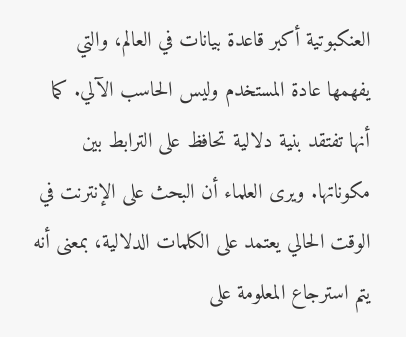العنكبوتية أكبر قاعدة بيانات في العالم، والتي يفهمها عادة المستخدم وليس الحاسب الآلي. كما أنها تفتقد بنية دلالية تحافظ على الترابط بين مكوناتها. ويرى العلماء أن البحث على الإنترنت في الوقت الحالي يعتمد على الكلمات الدلالية، بمعنى أنه يتم استرجاع المعلومة على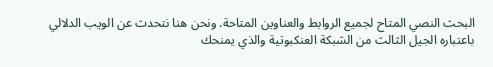البحث النصي المتاح لجميع الروابط والعناوين المتاحة. ونحن هنا نتحدث عن الويب الدلالي باعتباره الجيل الثالث من الشبكة العنكبوتية والذي يمنحك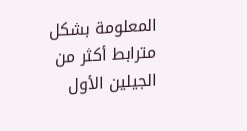المعلومة بشكل مترابط أكثر من الجيلين الأول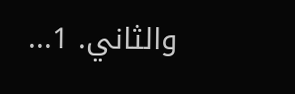والثاني. 1...